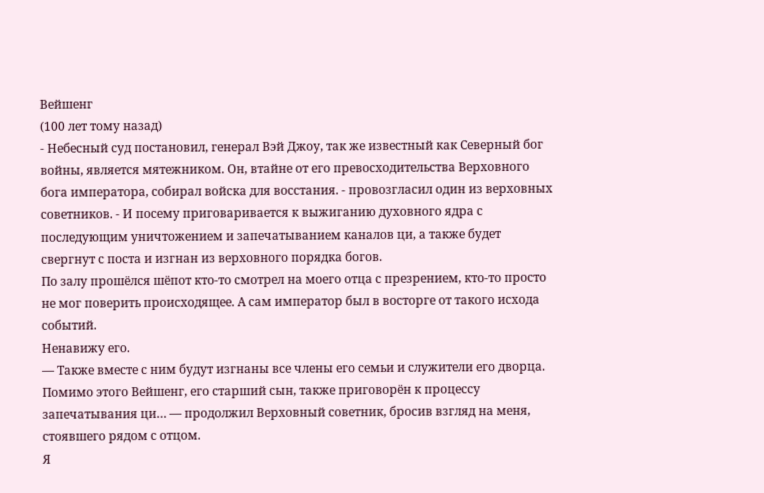Вейшенг
(100 лет тому назад)
- Небесный суд постановил, генерал Вэй Джоу, так же известный как Северный бог войны, является мятежником. Он, втайне от его превосходительства Верховного бога императора, собирал войска для восстания. - провозгласил один из верховных советников. - И посему приговаривается к выжиганию духовного ядра с последующим уничтожением и запечатыванием каналов ци, а также будет свергнут с поста и изгнан из верховного порядка богов.
По залу прошёлся шёпот кто-то смотрел на моего отца с презрением, кто-то просто не мог поверить происходящее. А сам император был в восторге от такого исхода событий.
Ненавижу его.
— Также вместе с ним будут изгнаны все члены его семьи и служители его дворца. Помимо этого Вейшенг, его старший сын, также приговорён к процессу запечатывания ци… — продолжил Верховный советник, бросив взгляд на меня, стоявшего рядом с отцом.
Я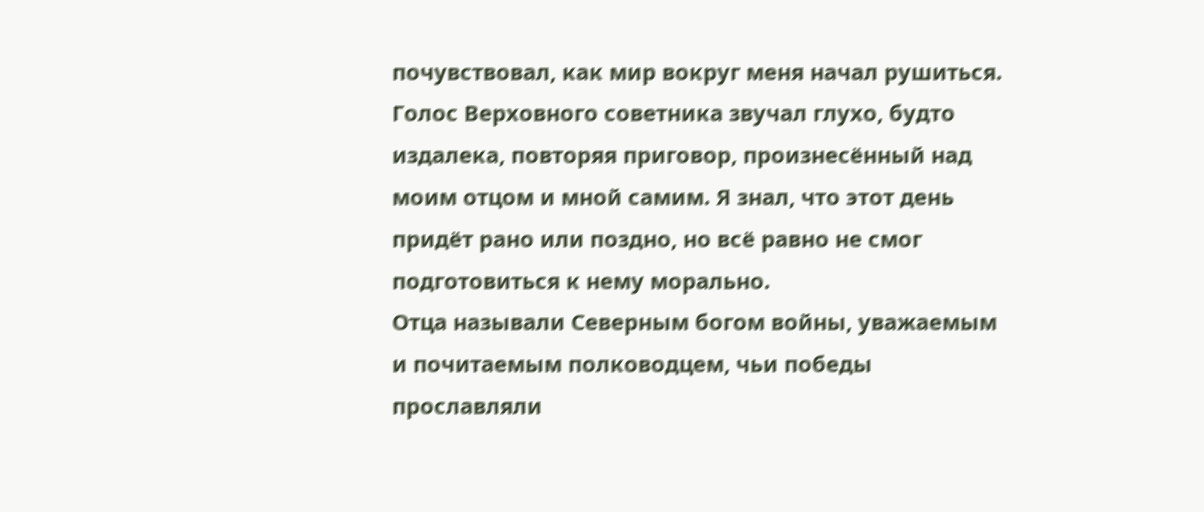почувствовал, как мир вокруг меня начал рушиться. Голос Верховного советника звучал глухо, будто издалека, повторяя приговор, произнесённый над моим отцом и мной самим. Я знал, что этот день придёт рано или поздно, но всё равно не смог подготовиться к нему морально.
Отца называли Северным богом войны, уважаемым и почитаемым полководцем, чьи победы прославляли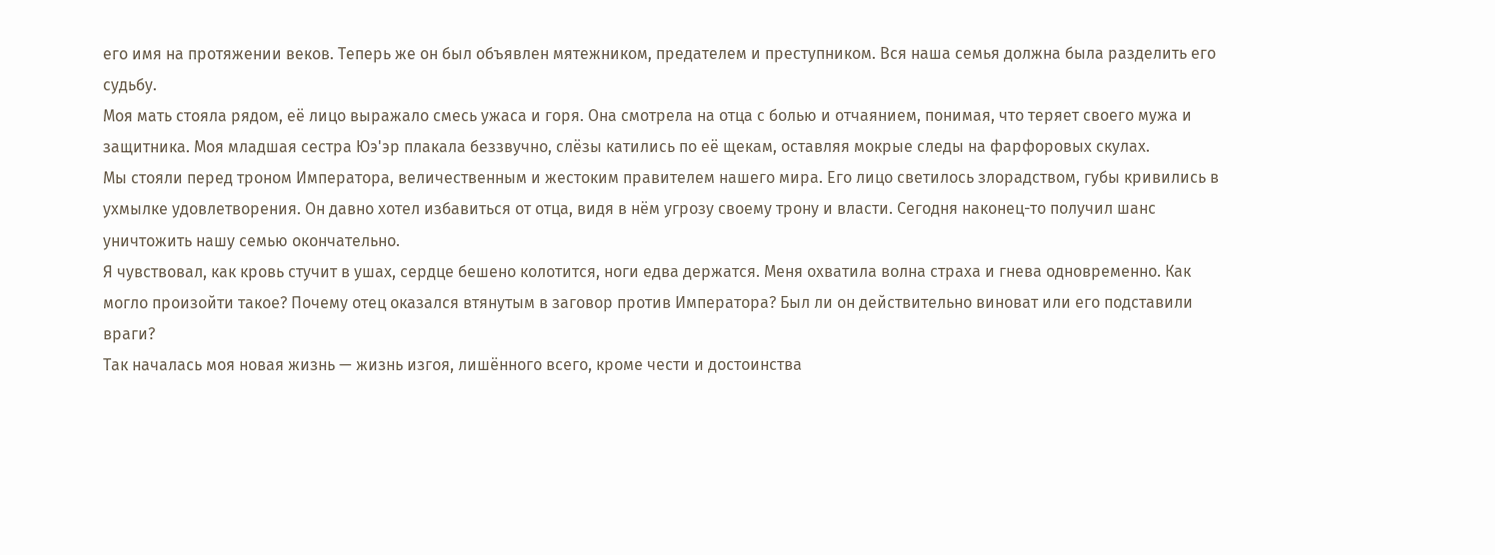его имя на протяжении веков. Теперь же он был объявлен мятежником, предателем и преступником. Вся наша семья должна была разделить его судьбу.
Моя мать стояла рядом, её лицо выражало смесь ужаса и горя. Она смотрела на отца с болью и отчаянием, понимая, что теряет своего мужа и защитника. Моя младшая сестра Юэ'эр плакала беззвучно, слёзы катились по её щекам, оставляя мокрые следы на фарфоровых скулах.
Мы стояли перед троном Императора, величественным и жестоким правителем нашего мира. Его лицо светилось злорадством, губы кривились в ухмылке удовлетворения. Он давно хотел избавиться от отца, видя в нём угрозу своему трону и власти. Сегодня наконец-то получил шанс уничтожить нашу семью окончательно.
Я чувствовал, как кровь стучит в ушах, сердце бешено колотится, ноги едва держатся. Меня охватила волна страха и гнева одновременно. Как могло произойти такое? Почему отец оказался втянутым в заговор против Императора? Был ли он действительно виноват или его подставили враги?
Так началась моя новая жизнь — жизнь изгоя, лишённого всего, кроме чести и достоинства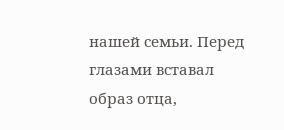нашей семьи. Перед глазами вставал образ отца,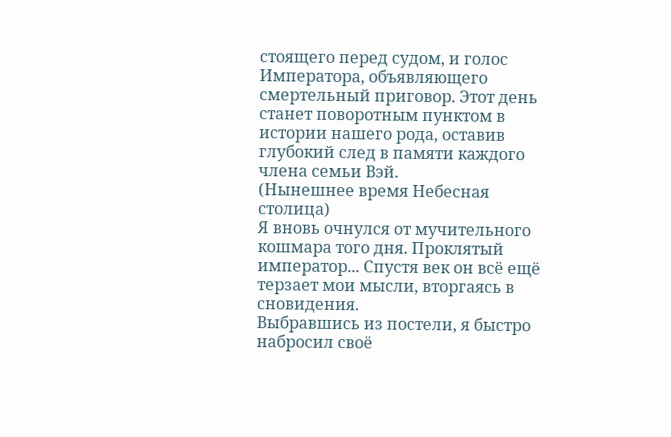стоящего перед судом, и голос Императора, объявляющего смертельный приговор. Этот день станет поворотным пунктом в истории нашего рода, оставив глубокий след в памяти каждого члена семьи Вэй.
(Нынешнее время Небесная столица)
Я вновь очнулся от мучительного кошмара того дня. Проклятый император... Спустя век он всё ещё терзает мои мысли, вторгаясь в сновидения.
Выбравшись из постели, я быстро набросил своё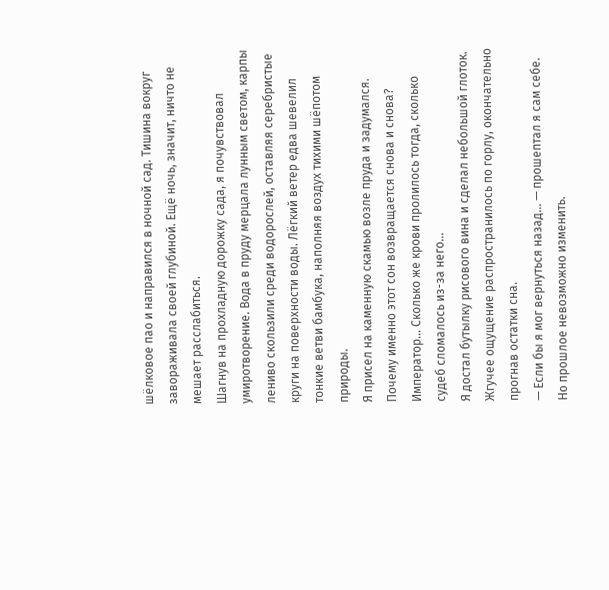шёлковое пао и направился в ночной сад. Тишина вокруг завораживала своей глубиной. Ещё ночь, значит, ничто не мешает расслабиться.
Шагнув на прохладную дорожку сада, я почувствовал умиротворение. Вода в пруду мерцала лунным светом, карпы лениво скользили среди водорослей, оставляя серебристые круги на поверхности воды. Лёгкий ветер едва шевелил тонкие ветви бамбука, наполняя воздух тихими шёпотом природы.
Я присел на каменную скамью возле пруда и задумался. Почему именно этот сон возвращается снова и снова?
Император... Сколько же крови пролилось тогда, сколько судеб сломалось из-за него...
Я достал бутылку рисового вина и сделал небольшой глоток. Жгучее ощущение распространилось по горлу, окончательно прогнав остатки сна.
— Если бы я мог вернуться назад... — прошептал я сам себе.
Но прошлое невозможно изменить.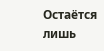Остаётся лишь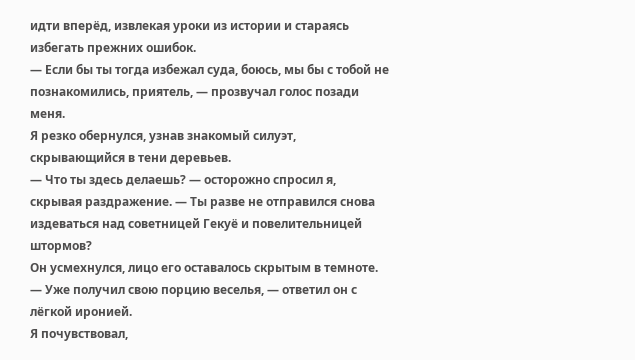идти вперёд, извлекая уроки из истории и стараясь избегать прежних ошибок.
— Если бы ты тогда избежал суда, боюсь, мы бы с тобой не познакомились, приятель, — прозвучал голос позади меня.
Я резко обернулся, узнав знакомый силуэт, скрывающийся в тени деревьев.
— Что ты здесь делаешь? — осторожно спросил я, скрывая раздражение. — Ты разве не отправился снова издеваться над советницей Гекуё и повелительницей штормов?
Он усмехнулся, лицо его оставалось скрытым в темноте.
— Уже получил свою порцию веселья, — ответил он с лёгкой иронией.
Я почувствовал,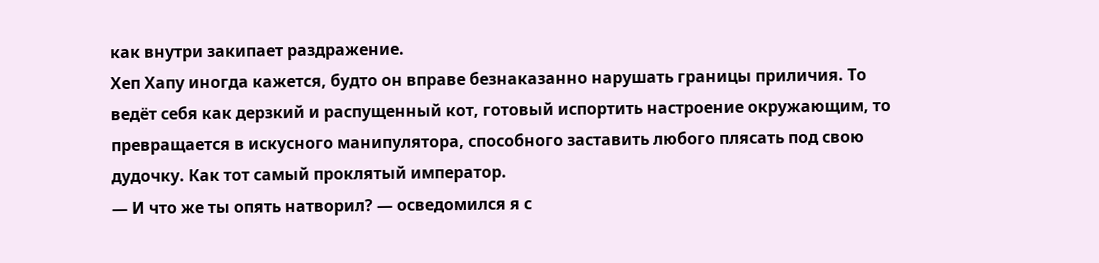как внутри закипает раздражение.
Хеп Хапу иногда кажется, будто он вправе безнаказанно нарушать границы приличия. То ведёт себя как дерзкий и распущенный кот, готовый испортить настроение окружающим, то превращается в искусного манипулятора, способного заставить любого плясать под свою дудочку. Как тот самый проклятый император.
— И что же ты опять натворил? — осведомился я с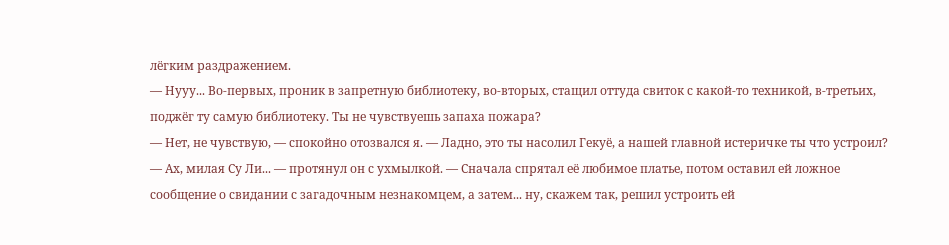лёгким раздражением.
— Нууу... Во-первых, проник в запретную библиотеку, во-вторых, стащил оттуда свиток с какой-то техникой, в-третьих, поджёг ту самую библиотеку. Ты не чувствуешь запаха пожара?
— Нет, не чувствую, — спокойно отозвался я. — Ладно, это ты насолил Гекуё, а нашей главной истеричке ты что устроил?
— Ах, милая Су Ли... — протянул он с ухмылкой. — Сначала спрятал её любимое платье, потом оставил ей ложное сообщение о свидании с загадочным незнакомцем, а затем... ну, скажем так, решил устроить ей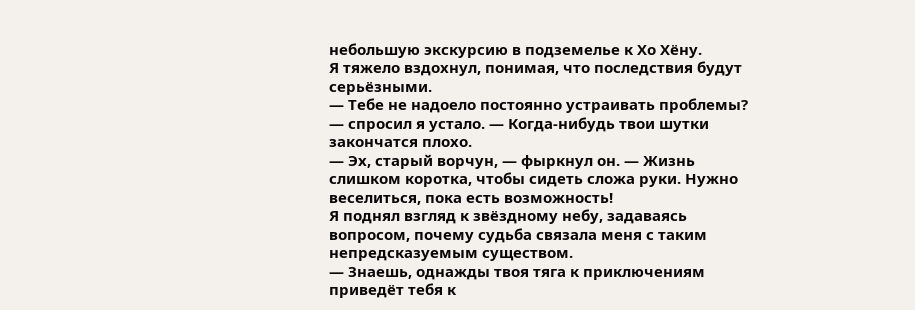небольшую экскурсию в подземелье к Хо Хёну.
Я тяжело вздохнул, понимая, что последствия будут серьёзными.
— Тебе не надоело постоянно устраивать проблемы? — спросил я устало. — Когда-нибудь твои шутки закончатся плохо.
— Эх, старый ворчун, — фыркнул он. — Жизнь слишком коротка, чтобы сидеть сложа руки. Нужно веселиться, пока есть возможность!
Я поднял взгляд к звёздному небу, задаваясь вопросом, почему судьба связала меня с таким непредсказуемым существом.
— Знаешь, однажды твоя тяга к приключениям приведёт тебя к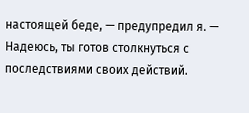настоящей беде, — предупредил я. — Надеюсь, ты готов столкнуться с последствиями своих действий.